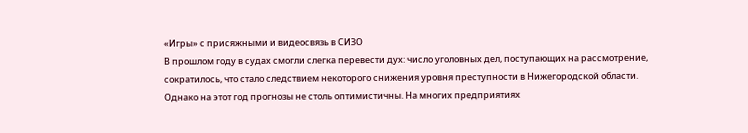«Игры» с присяжными и видеосвязь в СИЗО
В прошлом году в судах смогли слегка перевести дух: число уголовных дел, поступающих на рассмотрение, сократилось, что стало следствием некоторого снижения уровня преступности в Нижегородской области. Однако на этот год прогнозы не столь оптимистичны. На многих предприятиях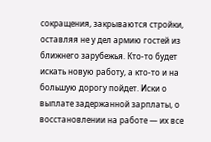сокращения, закрываются стройки, оставляя не у дел армию гостей из ближнего зарубежья. Кто-то будет искать новую работу, а кто-то и на большую дорогу пойдет. Иски о выплате задержанной зарплаты, о восстановлении на работе — их все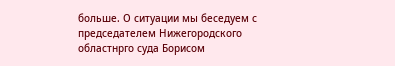больше. О ситуации мы беседуем с председателем Нижегородского областнрго суда Борисом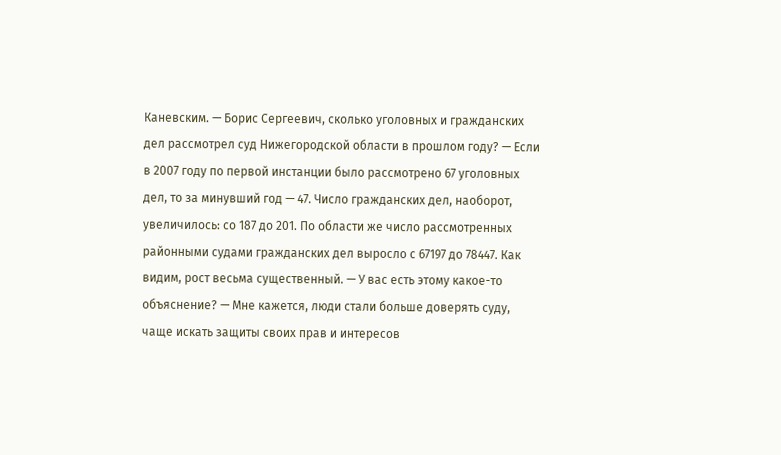Каневским. — Борис Сергеевич, сколько уголовных и гражданских дел рассмотрел суд Нижегородской области в прошлом году? — Если в 2007 году по первой инстанции было рассмотрено 67 уголовных дел, то за минувший год — 47. Число гражданских дел, наоборот, увеличилось: со 187 до 201. По области же число рассмотренных районными судами гражданских дел выросло с 67197 до 78447. Как видим, рост весьма существенный. — У вас есть этому какое-то объяснение? — Мне кажется, люди стали больше доверять суду, чаще искать защиты своих прав и интересов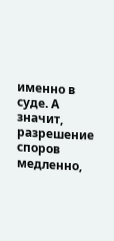именно в суде. А значит, разрешение споров медленно,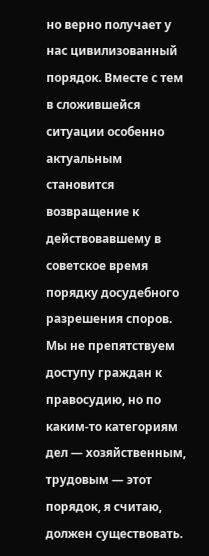но верно получает у нас цивилизованный порядок. Вместе с тем в сложившейся ситуации особенно актуальным становится возвращение к действовавшему в советское время порядку досудебного разрешения споров. Мы не препятствуем доступу граждан к правосудию, но по каким-то категориям дел — хозяйственным, трудовым — этот порядок, я считаю, должен существовать.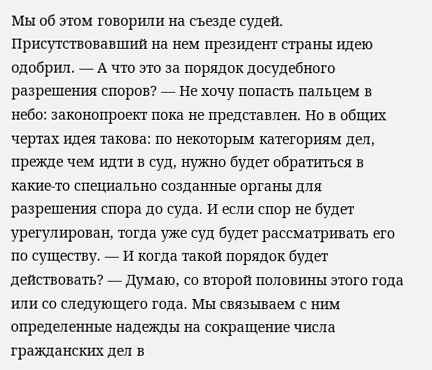Мы об этом говорили на съезде судей. Присутствовавший на нем президент страны идею одобрил. — А что это за порядок досудебного разрешения споров? — Не хочу попасть пальцем в небо: законопроект пока не представлен. Но в общих чертах идея такова: по некоторым категориям дел, прежде чем идти в суд, нужно будет обратиться в какие-то специально созданные органы для разрешения спора до суда. И если спор не будет урегулирован, тогда уже суд будет рассматривать его по существу. — И когда такой порядок будет действовать? — Думаю, со второй половины этого года или со следующего года. Мы связываем с ним определенные надежды на сокращение числа гражданских дел в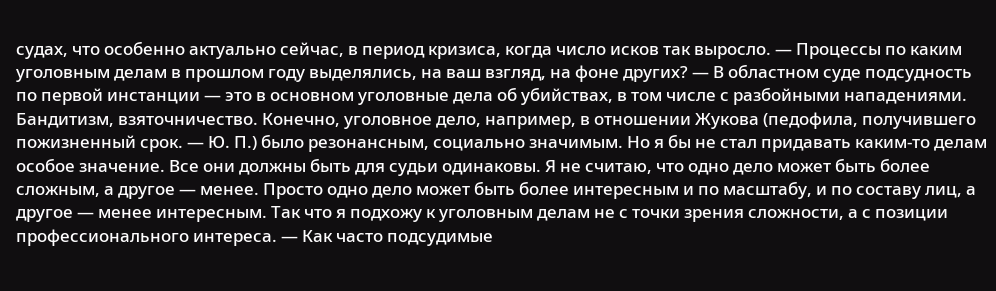судах, что особенно актуально сейчас, в период кризиса, когда число исков так выросло. — Процессы по каким уголовным делам в прошлом году выделялись, на ваш взгляд, на фоне других? — В областном суде подсудность по первой инстанции — это в основном уголовные дела об убийствах, в том числе с разбойными нападениями. Бандитизм, взяточничество. Конечно, уголовное дело, например, в отношении Жукова (педофила, получившего пожизненный срок. — Ю. П.) было резонансным, социально значимым. Но я бы не стал придавать каким-то делам особое значение. Все они должны быть для судьи одинаковы. Я не считаю, что одно дело может быть более сложным, а другое — менее. Просто одно дело может быть более интересным и по масштабу, и по составу лиц, а другое — менее интересным. Так что я подхожу к уголовным делам не с точки зрения сложности, а с позиции профессионального интереса. — Как часто подсудимые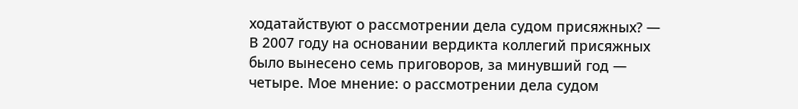ходатайствуют о рассмотрении дела судом присяжных? — В 2007 году на основании вердикта коллегий присяжных было вынесено семь приговоров, за минувший год — четыре. Мое мнение: о рассмотрении дела судом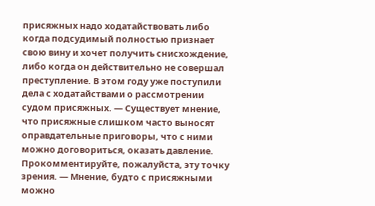присяжных надо ходатайствовать либо когда подсудимый полностью признает свою вину и хочет получить снисхождение, либо когда он действительно не совершал преступление. В этом году уже поступили дела с ходатайствами о рассмотрении судом присяжных. — Существует мнение, что присяжные слишком часто выносят оправдательные приговоры, что с ними можно договориться, оказать давление. Прокомментируйте, пожалуйста, эту точку зрения. — Мнение, будто с присяжными можно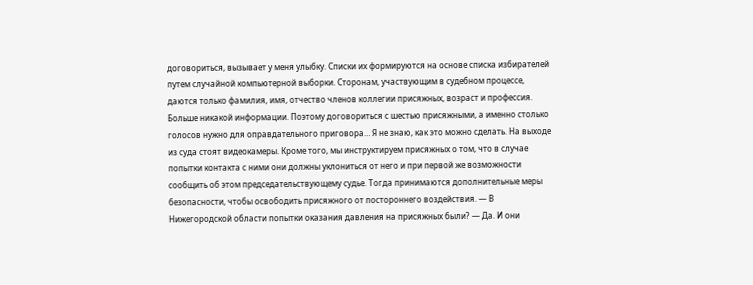договориться, вызывает у меня улыбку. Списки их формируются на основе списка избирателей путем случайной компьютерной выборки. Сторонам, участвующим в судебном процессе, даются только фамилия, имя, отчество членов коллегии присяжных, возраст и профессия. Больше никакой информации. Поэтому договориться с шестью присяжными, а именно столько голосов нужно для оправдательного приговора… Я не знаю, как это можно сделать. На выходе из суда стоят видеокамеры. Кроме того, мы инструктируем присяжных о том, что в случае попытки контакта с ними они должны уклониться от него и при первой же возможности сообщить об этом председательствующему судье. Тогда принимаются дополнительные меры безопасности, чтобы освободить присяжного от постороннего воздействия. — В Нижегородской области попытки оказания давления на присяжных были? — Да. И они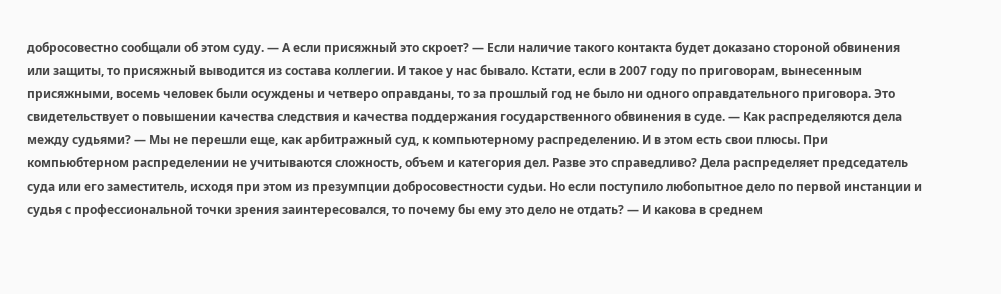добросовестно сообщали об этом суду. — А если присяжный это скроет? — Если наличие такого контакта будет доказано стороной обвинения или защиты, то присяжный выводится из состава коллегии. И такое у нас бывало. Кстати, если в 2007 году по приговорам, вынесенным присяжными, восемь человек были осуждены и четверо оправданы, то за прошлый год не было ни одного оправдательного приговора. Это свидетельствует о повышении качества следствия и качества поддержания государственного обвинения в суде. — Как распределяются дела между судьями? — Мы не перешли еще, как арбитражный суд, к компьютерному распределению. И в этом есть свои плюсы. При компьюбтерном распределении не учитываются сложность, объем и категория дел. Разве это справедливо? Дела распределяет председатель суда или его заместитель, исходя при этом из презумпции добросовестности судьи. Но если поступило любопытное дело по первой инстанции и судья с профессиональной точки зрения заинтересовался, то почему бы ему это дело не отдать? — И какова в среднем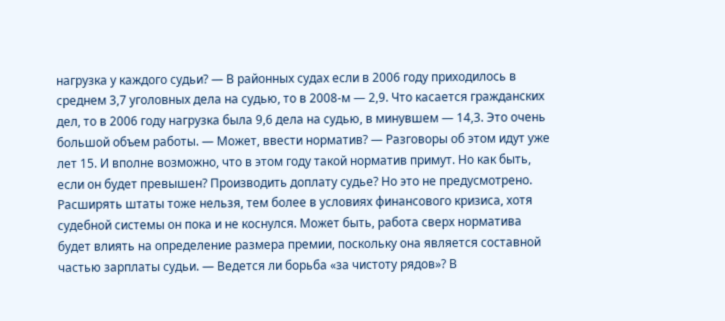нагрузка у каждого судьи? — В районных судах если в 2006 году приходилось в среднем 3,7 уголовных дела на судью, то в 2008‑м — 2,9. Что касается гражданских дел, то в 2006 году нагрузка была 9,6 дела на судью, в минувшем — 14,3. Это очень большой объем работы. — Может, ввести норматив? — Разговоры об этом идут уже лет 15. И вполне возможно, что в этом году такой норматив примут. Но как быть, если он будет превышен? Производить доплату судье? Но это не предусмотрено. Расширять штаты тоже нельзя, тем более в условиях финансового кризиса, хотя судебной системы он пока и не коснулся. Может быть, работа сверх норматива будет влиять на определение размера премии, поскольку она является составной частью зарплаты судьи. — Ведется ли борьба «за чистоту рядов»? В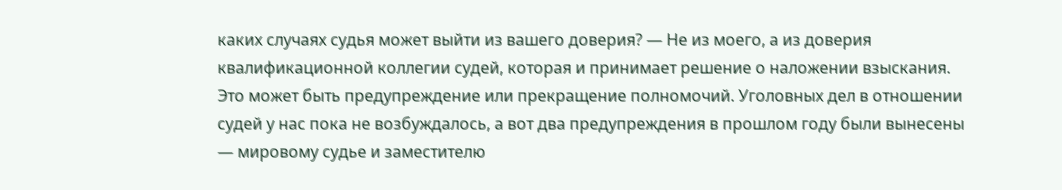каких случаях судья может выйти из вашего доверия? — Не из моего, а из доверия квалификационной коллегии судей, которая и принимает решение о наложении взыскания. Это может быть предупреждение или прекращение полномочий. Уголовных дел в отношении судей у нас пока не возбуждалось, а вот два предупреждения в прошлом году были вынесены — мировому судье и заместителю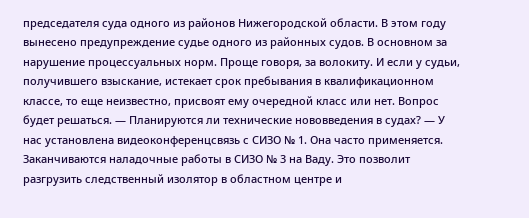председателя суда одного из районов Нижегородской области. В этом году вынесено предупреждение судье одного из районных судов. В основном за нарушение процессуальных норм. Проще говоря, за волокиту. И если у судьи, получившего взыскание, истекает срок пребывания в квалификационном классе, то еще неизвестно, присвоят ему очередной класс или нет. Вопрос будет решаться. — Планируются ли технические нововведения в судах? — У нас установлена видеоконференцсвязь с СИЗО № 1. Она часто применяется. Заканчиваются наладочные работы в СИЗО № 3 на Ваду. Это позволит разгрузить следственный изолятор в областном центре и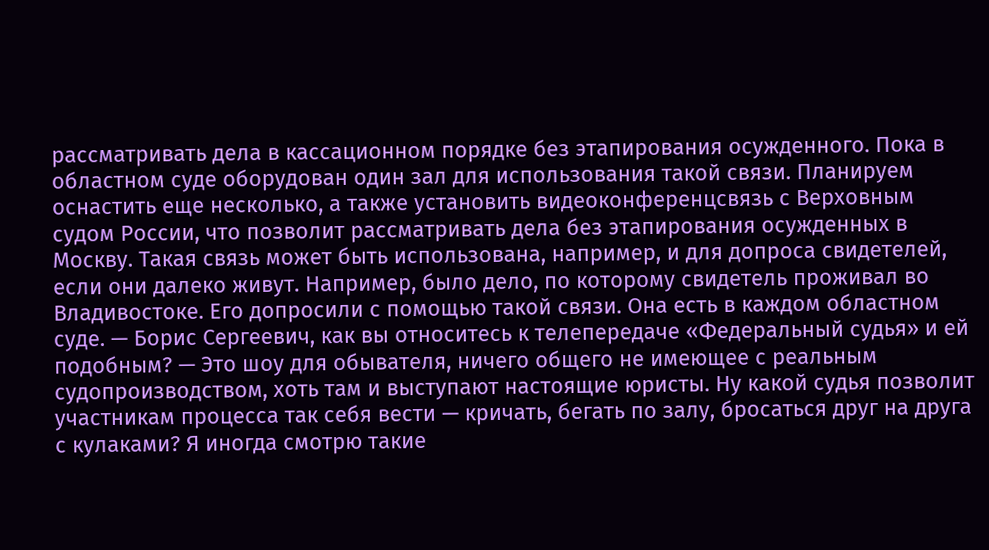рассматривать дела в кассационном порядке без этапирования осужденного. Пока в областном суде оборудован один зал для использования такой связи. Планируем оснастить еще несколько, а также установить видеоконференцсвязь с Верховным судом России, что позволит рассматривать дела без этапирования осужденных в Москву. Такая связь может быть использована, например, и для допроса свидетелей, если они далеко живут. Например, было дело, по которому свидетель проживал во Владивостоке. Его допросили с помощью такой связи. Она есть в каждом областном суде. — Борис Сергеевич, как вы относитесь к телепередаче «Федеральный судья» и ей подобным? — Это шоу для обывателя, ничего общего не имеющее с реальным судопроизводством, хоть там и выступают настоящие юристы. Ну какой судья позволит участникам процесса так себя вести — кричать, бегать по залу, бросаться друг на друга с кулаками? Я иногда смотрю такие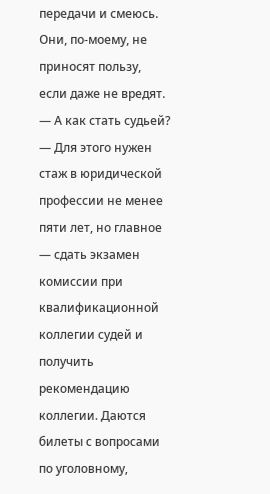передачи и смеюсь. Они, по-моему, не приносят пользу, если даже не вредят. — А как стать судьей? — Для этого нужен стаж в юридической профессии не менее пяти лет, но главное — сдать экзамен комиссии при квалификационной коллегии судей и получить рекомендацию коллегии. Даются билеты с вопросами по уголовному,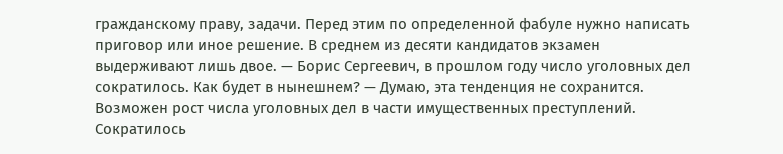гражданскому праву, задачи. Перед этим по определенной фабуле нужно написать приговор или иное решение. В среднем из десяти кандидатов экзамен выдерживают лишь двое. — Борис Сергеевич, в прошлом году число уголовных дел сократилось. Как будет в нынешнем? — Думаю, эта тенденция не сохранится. Возможен рост числа уголовных дел в части имущественных преступлений. Сократилось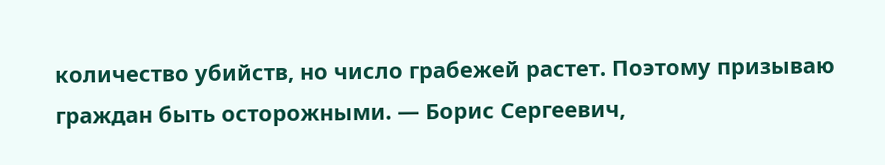количество убийств, но число грабежей растет. Поэтому призываю граждан быть осторожными. — Борис Сергеевич,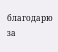благодарю за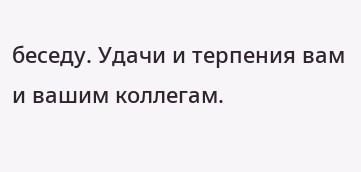беседу. Удачи и терпения вам и вашим коллегам.